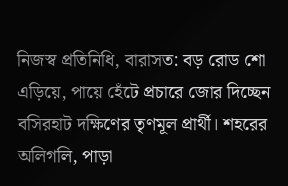নিজস্ব প্রতিনিধি, বারাসত: বড় রোড শো এড়িয়ে, পায়ে হেঁটে প্রচারে জোর দিচ্ছেন বসিরহাট দক্ষিণের তৃণমূল প্রার্থী। শহরের অলিগলি, পাড়া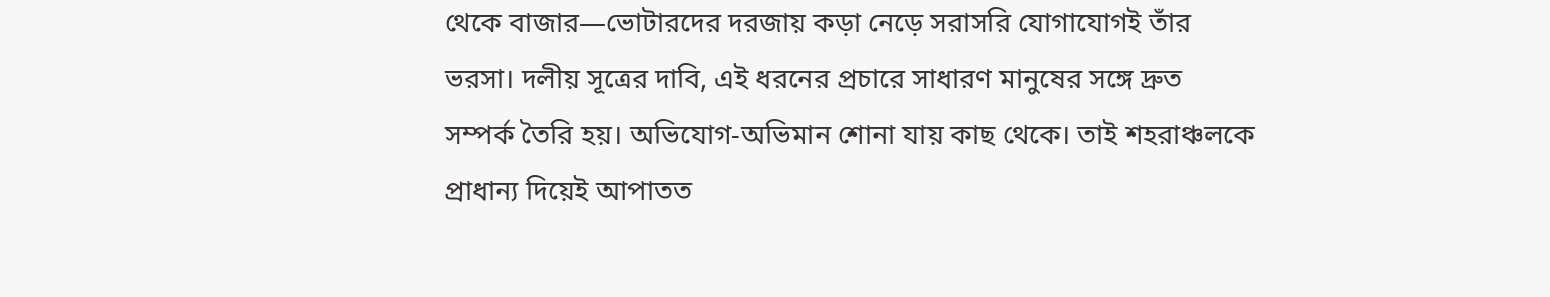থেকে বাজার—ভোটারদের দরজায় কড়া নেড়ে সরাসরি যোগাযোগই তাঁর ভরসা। দলীয় সূত্রের দাবি, এই ধরনের প্রচারে সাধারণ মানুষের সঙ্গে দ্রুত সম্পর্ক তৈরি হয়। অভিযোগ-অভিমান শোনা যায় কাছ থেকে। তাই শহরাঞ্চলকে প্রাধান্য দিয়েই আপাতত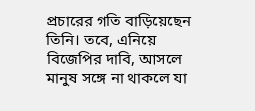প্রচারের গতি বাড়িয়েছেন তিনি। তবে, এনিয়ে বিজেপির দাবি, আসলে মানুষ সঙ্গে না থাকলে যা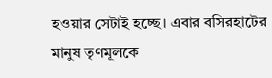হওয়ার সেটাই হচ্ছে। এবার বসিরহাটের মানুষ তৃণমূলকে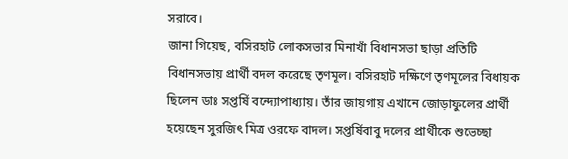সরাবে।
জানা গিয়েছ, বসিরহাট লোকসভার মিনাখাঁ বিধানসভা ছাড়া প্রতিটি বিধানসভায় প্রার্থী বদল করেছে তৃণমূল। বসিরহাট দক্ষিণে তৃণমূলের বিধায়ক ছিলেন ডাঃ সপ্তর্ষি বন্দ্যোপাধ্যায়। তাঁর জায়গায় এখানে জোড়াফুলের প্রার্থী হয়েছেন সুরজিৎ মিত্র ওরফে বাদল। সপ্তর্ষিবাবু দলের প্রার্থীকে শুভেচ্ছা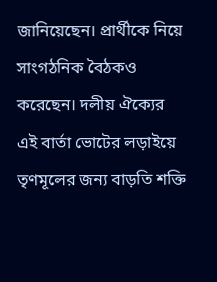জানিয়েছেন। প্রার্থীকে নিয়ে সাংগঠনিক বৈঠকও করেছেন। দলীয় ঐক্যের এই বার্তা ভোটের লড়াইয়ে তৃণমূলের জন্য বাড়তি শক্তি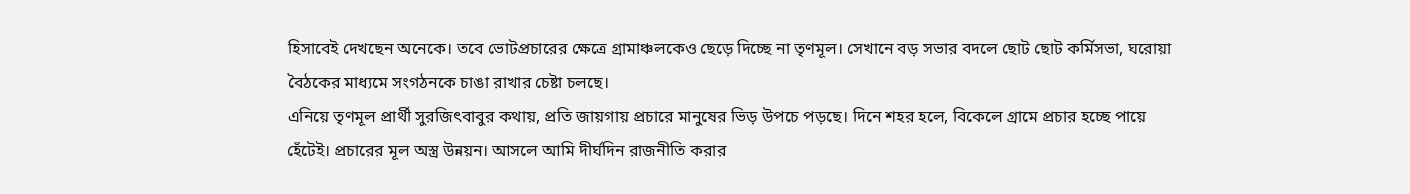হিসাবেই দেখছেন অনেকে। তবে ভোটপ্রচারের ক্ষেত্রে গ্রামাঞ্চলকেও ছেড়ে দিচ্ছে না তৃণমূল। সেখানে বড় সভার বদলে ছোট ছোট কর্মিসভা, ঘরোয়া বৈঠকের মাধ্যমে সংগঠনকে চাঙা রাখার চেষ্টা চলছে।
এনিয়ে তৃণমূল প্রার্থী সুরজিৎবাবুর কথায়, প্রতি জায়গায় প্রচারে মানুষের ভিড় উপচে পড়ছে। দিনে শহর হলে, বিকেলে গ্রামে প্রচার হচ্ছে পায়ে হেঁটেই। প্রচারের মূল অস্ত্র উন্নয়ন। আসলে আমি দীর্ঘদিন রাজনীতি করার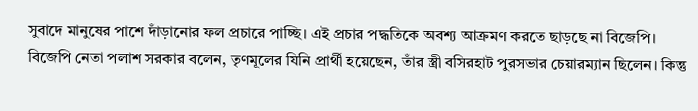সুবাদে মানুষের পাশে দাঁড়ানোর ফল প্রচারে পাচ্ছি। এই প্রচার পদ্ধতিকে অবশ্য আক্রমণ করতে ছাড়ছে না বিজেপি। বিজেপি নেতা পলাশ সরকার বলেন, তৃণমূলের যিনি প্রার্থী হয়েছেন, তাঁর স্ত্রী বসিরহাট পুরসভার চেয়ারম্যান ছিলেন। কিন্তু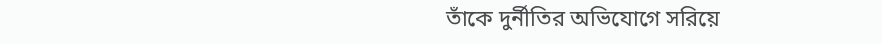তাঁকে দুর্নীতির অভিযোগে সরিয়ে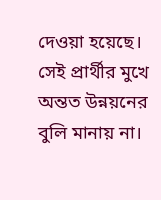দেওয়া হয়েছে। সেই প্রার্থীর মুখে অন্তত উন্নয়নের বুলি মানায় না।